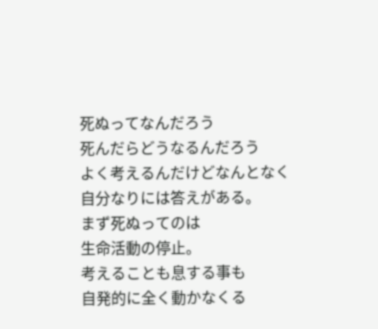死ぬってなんだろう
死んだらどうなるんだろう
よく考えるんだけどなんとなく
自分なりには答えがある。
まず死ぬってのは
生命活動の停止。
考えることも息する事も
自発的に全く動かなくる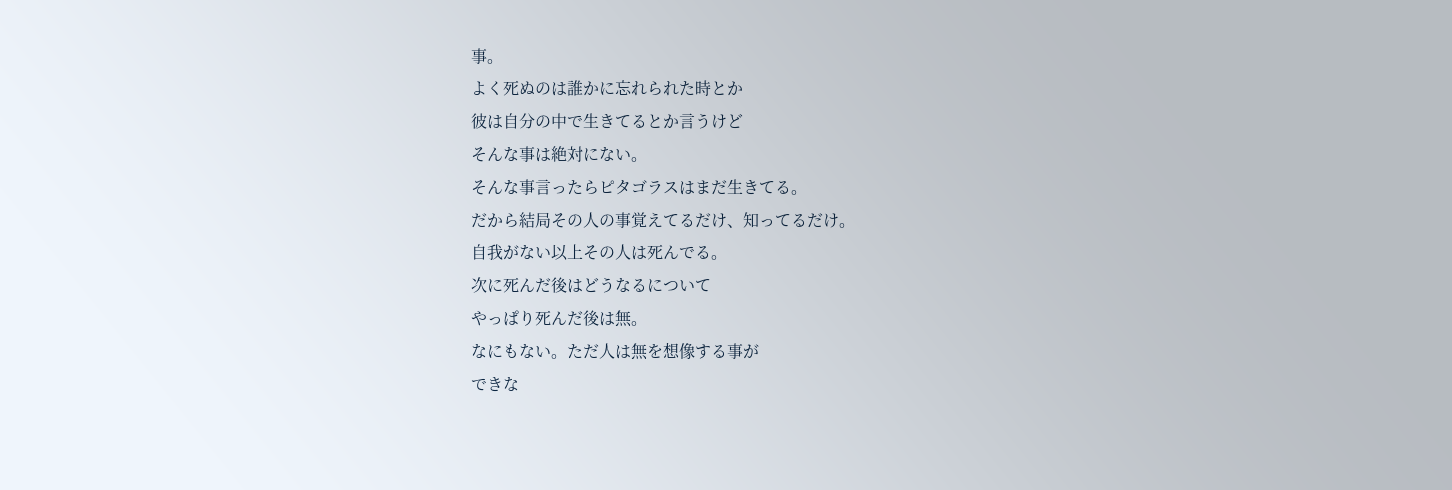事。
よく死ぬのは誰かに忘れられた時とか
彼は自分の中で生きてるとか言うけど
そんな事は絶対にない。
そんな事言ったらピタゴラスはまだ生きてる。
だから結局その人の事覚えてるだけ、知ってるだけ。
自我がない以上その人は死んでる。
次に死んだ後はどうなるについて
やっぱり死んだ後は無。
なにもない。ただ人は無を想像する事が
できな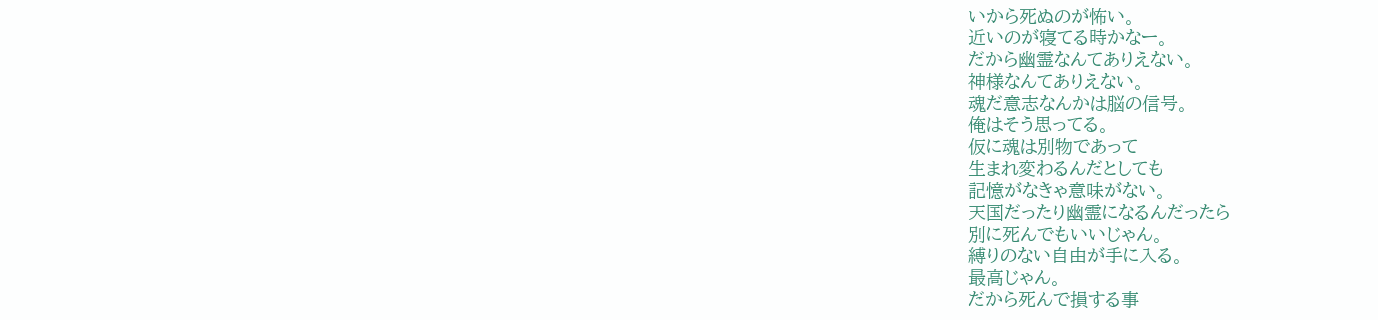いから死ぬのが怖い。
近いのが寝てる時かなー。
だから幽霊なんてありえない。
神様なんてありえない。
魂だ意志なんかは脳の信号。
俺はそう思ってる。
仮に魂は別物であって
生まれ変わるんだとしても
記憶がなきゃ意味がない。
天国だったり幽霊になるんだったら
別に死んでもいいじゃん。
縛りのない自由が手に入る。
最高じゃん。
だから死んで損する事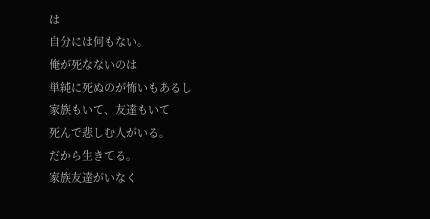は
自分には何もない。
俺が死なないのは
単純に死ぬのが怖いもあるし
家族もいて、友達もいて
死んで悲しむ人がいる。
だから生きてる。
家族友達がいなく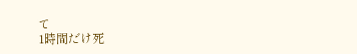て
1時間だけ死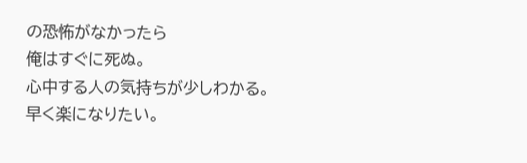の恐怖がなかったら
俺はすぐに死ぬ。
心中する人の気持ちが少しわかる。
早く楽になりたい。